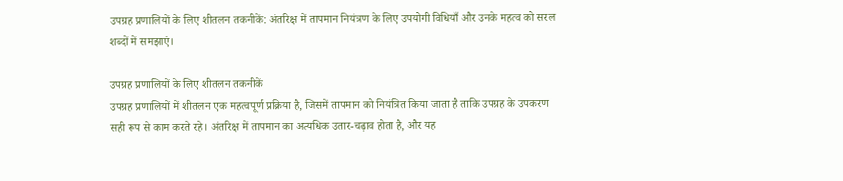उपग्रह प्रणालियों के लिए शीतलन तकनीकें: अंतरिक्ष में तापमान नियंत्रण के लिए उपयोगी विधियाँ और उनके महत्व को सरल शब्दों में समझाएं।

उपग्रह प्रणालियों के लिए शीतलन तकनीकें
उपग्रह प्रणालियों में शीतलन एक महत्वपूर्ण प्रक्रिया है, जिसमें तापमान को नियंत्रित किया जाता है ताकि उपग्रह के उपकरण सही रूप से काम करते रहे। अंतरिक्ष में तापमान का अत्यधिक उतार-चढ़ाव होता है, और यह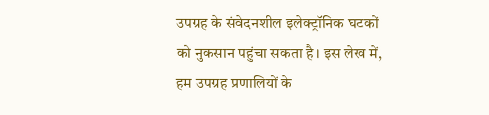उपग्रह के संवेदनशील इलेक्ट्रॉनिक घटकों को नुकसान पहुंचा सकता है। इस लेख में, हम उपग्रह प्रणालियों के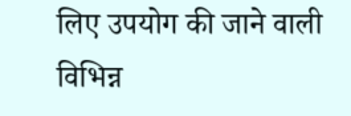लिए उपयोग की जाने वाली विभिन्न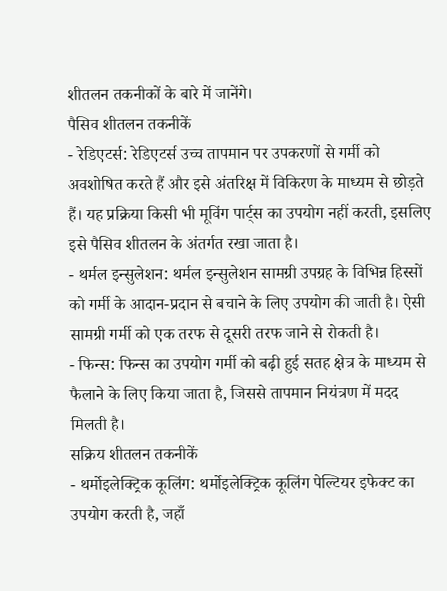शीतलन तकनीकों के बारे में जानेंगे।
पैसिव शीतलन तकनीकें
- रेडिएटर्स: रेडिएटर्स उच्च तापमान पर उपकरणों से गर्मी को अवशोषित करते हैं और इसे अंतरिक्ष में विकिरण के माध्यम से छोड़ते हैं। यह प्रक्रिया किसी भी मूविंग पार्ट्स का उपयोग नहीं करती, इसलिए इसे पैसिव शीतलन के अंतर्गत रखा जाता है।
- थर्मल इन्सुलेशन: थर्मल इन्सुलेशन सामग्री उपग्रह के विभिन्न हिस्सों को गर्मी के आदान-प्रदान से बचाने के लिए उपयोग की जाती है। ऐसी सामग्री गर्मी को एक तरफ से दूसरी तरफ जाने से रोकती है।
- फिन्स: फिन्स का उपयोग गर्मी को बढ़ी हुई सतह क्षेत्र के माध्यम से फैलाने के लिए किया जाता है, जिससे तापमान नियंत्रण में मदद मिलती है।
सक्रिय शीतलन तकनीकें
- थर्मोइलेक्ट्रिक कूलिंग: थर्मोइलेक्ट्रिक कूलिंग पेल्टियर इफेक्ट का उपयोग करती है, जहाँ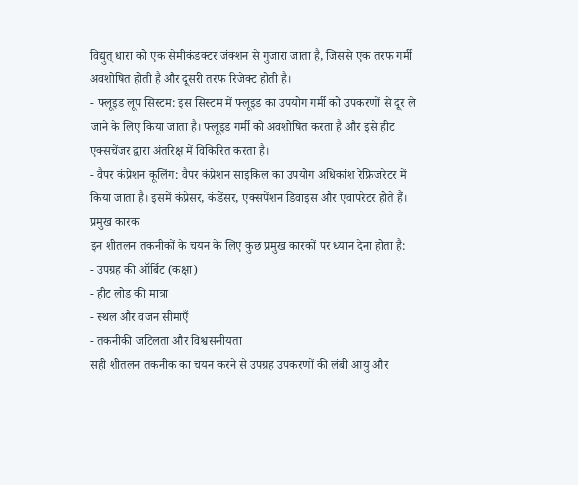विद्युत् धारा को एक सेमीकंडक्टर जंक्शन से गुजारा जाता है, जिससे एक तरफ गर्मी अवशोषित होती है और दूसरी तरफ रिजेक्ट होती है।
- फ्लूइड लूप सिस्टम: इस सिस्टम में फ्लूइड का उपयोग गर्मी को उपकरणों से दूर ले जाने के लिए किया जाता है। फ्लूइड गर्मी को अवशोषित करता है और इसे हीट एक्सचेंजर द्वारा अंतरिक्ष में विकिरित करता है।
- वैपर कंप्रेशन कूलिंग: वैपर कंप्रेशन साइकिल का उपयोग अधिकांश रेफ्रिजरेटर में किया जाता है। इसमें कंप्रेसर, कंडेंसर, एक्सपेंशन डिवाइस और एवापरेटर होते हैं।
प्रमुख कारक
इन शीतलन तकनीकों के चयन के लिए कुछ प्रमुख कारकों पर ध्यान देना होता है:
- उपग्रह की ऑर्बिट (कक्षा)
- हीट लोड की मात्रा
- स्थल और वजन सीमाएँ
- तकनीकी जटिलता और विश्वसनीयता
सही शीतलन तकनीक का चयन करने से उपग्रह उपकरणों की लंबी आयु और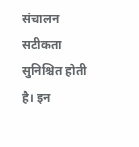संचालन सटीकता सुनिश्चित होती है। इन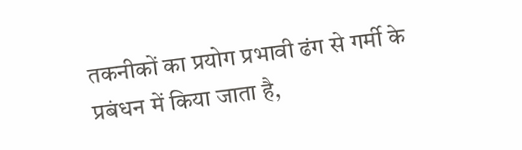तकनीकों का प्रयोग प्रभावी ढंग से गर्मी के प्रबंधन में किया जाता है,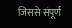जिससे संपूर्ण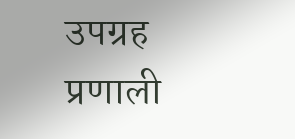उपग्रह प्रणाली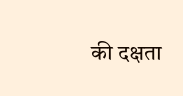की दक्षता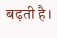बढ़ती है।